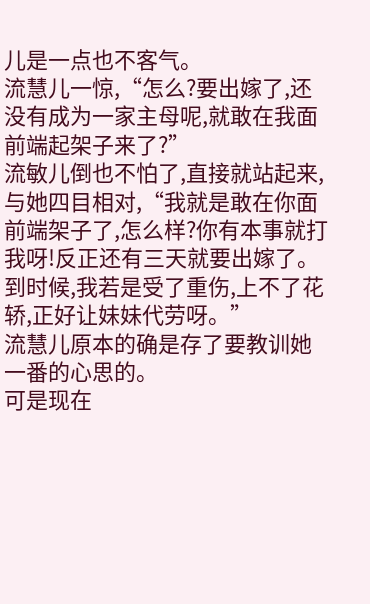儿是一点也不客气。
流慧儿一惊,“怎么?要出嫁了,还没有成为一家主母呢,就敢在我面前端起架子来了?”
流敏儿倒也不怕了,直接就站起来,与她四目相对,“我就是敢在你面前端架子了,怎么样?你有本事就打我呀!反正还有三天就要出嫁了。到时候,我若是受了重伤,上不了花轿,正好让妹妹代劳呀。”
流慧儿原本的确是存了要教训她一番的心思的。
可是现在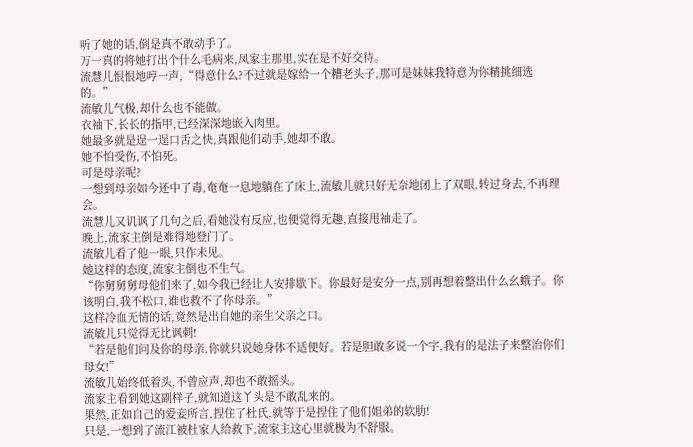听了她的话,倒是真不敢动手了。
万一真的将她打出个什么毛病来,凤家主那里,实在是不好交待。
流慧儿恨恨地哼一声,“得意什么?不过就是嫁给一个糟老头子,那可是妹妹我特意为你精挑细选的。”
流敏儿气极,却什么也不能做。
衣袖下,长长的指甲,已经深深地嵌入肉里。
她最多就是逞一逞口舌之快,真跟他们动手,她却不敢。
她不怕受伤,不怕死。
可是母亲呢?
一想到母亲如今还中了毒,奄奄一息地躺在了床上,流敏儿就只好无奈地闭上了双眼,转过身去,不再理会。
流慧儿又讥讽了几句之后,看她没有反应,也便觉得无趣,直接甩袖走了。
晚上,流家主倒是难得地登门了。
流敏儿看了他一眼,只作未见。
她这样的态度,流家主倒也不生气。
“你舅舅舅母他们来了,如今我已经让人安排歇下。你最好是安分一点,别再想着整出什么幺蛾子。你该明白,我不松口,谁也救不了你母亲。”
这样冷血无情的话,竟然是出自她的亲生父亲之口。
流敏儿只觉得无比讽刺!
“若是他们问及你的母亲,你就只说她身体不适便好。若是胆敢多说一个字,我有的是法子来整治你们母女!”
流敏儿始终低着头,不曾应声,却也不敢摇头。
流家主看到她这副样子,就知道这丫头是不敢乱来的。
果然,正如自己的爱妾所言,捏住了杜氏,就等于是捏住了他们姐弟的软肋!
只是,一想到了流江被杜家人给救下,流家主这心里就极为不舒服。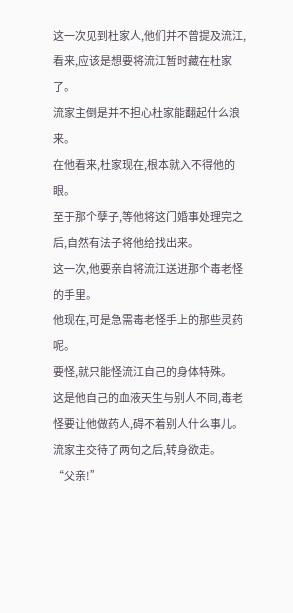这一次见到杜家人,他们并不曾提及流江,看来,应该是想要将流江暂时藏在杜家了。
流家主倒是并不担心杜家能翻起什么浪来。
在他看来,杜家现在,根本就入不得他的眼。
至于那个孽子,等他将这门婚事处理完之后,自然有法子将他给找出来。
这一次,他要亲自将流江送进那个毒老怪的手里。
他现在,可是急需毒老怪手上的那些灵药呢。
要怪,就只能怪流江自己的身体特殊。
这是他自己的血液天生与别人不同,毒老怪要让他做药人,碍不着别人什么事儿。
流家主交待了两句之后,转身欲走。
“父亲!”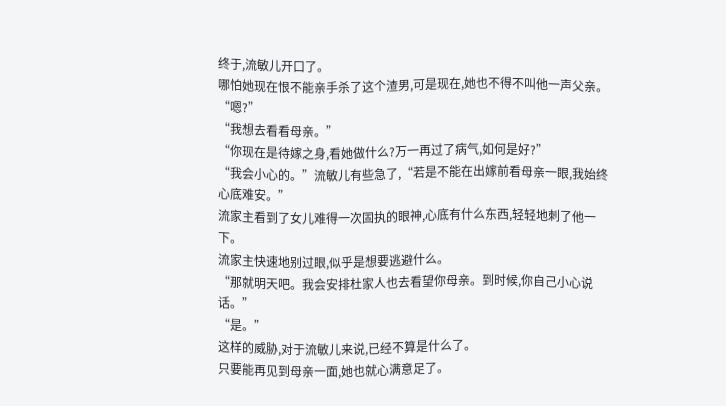终于,流敏儿开口了。
哪怕她现在恨不能亲手杀了这个渣男,可是现在,她也不得不叫他一声父亲。
“嗯?”
“我想去看看母亲。”
“你现在是待嫁之身,看她做什么?万一再过了病气,如何是好?”
“我会小心的。”流敏儿有些急了,“若是不能在出嫁前看母亲一眼,我始终心底难安。”
流家主看到了女儿难得一次固执的眼神,心底有什么东西,轻轻地刺了他一下。
流家主快速地别过眼,似乎是想要逃避什么。
“那就明天吧。我会安排杜家人也去看望你母亲。到时候,你自己小心说话。”
“是。”
这样的威胁,对于流敏儿来说,已经不算是什么了。
只要能再见到母亲一面,她也就心满意足了。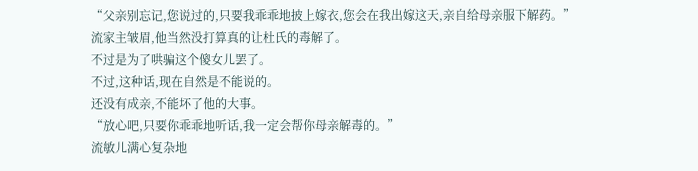“父亲别忘记,您说过的,只要我乖乖地披上嫁衣,您会在我出嫁这天,亲自给母亲服下解药。”
流家主皱眉,他当然没打算真的让杜氏的毒解了。
不过是为了哄骗这个傻女儿罢了。
不过,这种话,现在自然是不能说的。
还没有成亲,不能坏了他的大事。
“放心吧,只要你乖乖地听话,我一定会帮你母亲解毒的。”
流敏儿满心复杂地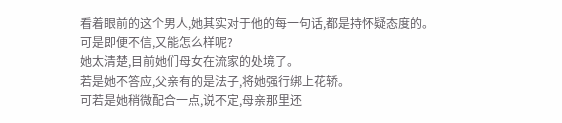看着眼前的这个男人,她其实对于他的每一句话,都是持怀疑态度的。
可是即便不信,又能怎么样呢?
她太清楚,目前她们母女在流家的处境了。
若是她不答应,父亲有的是法子,将她强行绑上花轿。
可若是她稍微配合一点,说不定,母亲那里还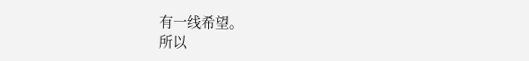有一线希望。
所以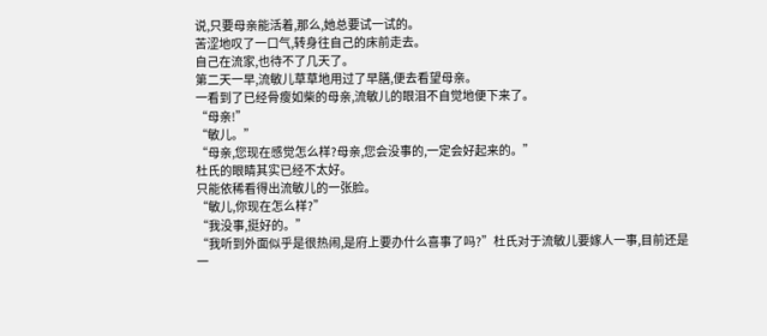说,只要母亲能活着,那么,她总要试一试的。
苦涩地叹了一口气,转身往自己的床前走去。
自己在流家,也待不了几天了。
第二天一早,流敏儿草草地用过了早膳,便去看望母亲。
一看到了已经骨瘦如柴的母亲,流敏儿的眼泪不自觉地便下来了。
“母亲!”
“敏儿。”
“母亲,您现在感觉怎么样?母亲,您会没事的,一定会好起来的。”
杜氏的眼睛其实已经不太好。
只能依稀看得出流敏儿的一张脸。
“敏儿,你现在怎么样?”
“我没事,挺好的。”
“我听到外面似乎是很热闹,是府上要办什么喜事了吗?”杜氏对于流敏儿要嫁人一事,目前还是一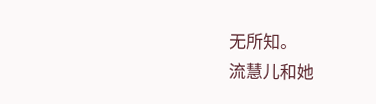无所知。
流慧儿和她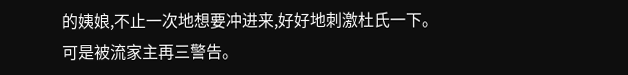的姨娘,不止一次地想要冲进来,好好地刺激杜氏一下。
可是被流家主再三警告。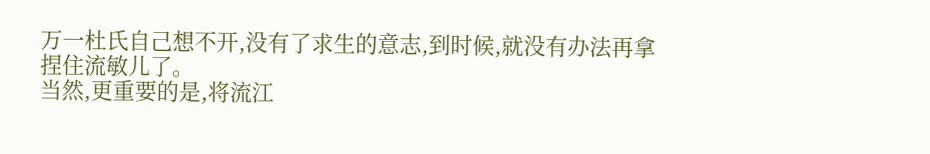万一杜氏自己想不开,没有了求生的意志,到时候,就没有办法再拿捏住流敏儿了。
当然,更重要的是,将流江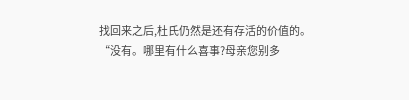找回来之后,杜氏仍然是还有存活的价值的。
“没有。哪里有什么喜事?母亲您别多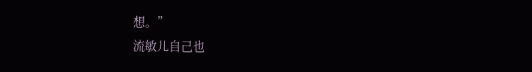想。”
流敏儿自己也